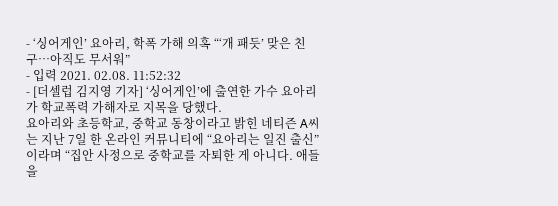- ‘싱어게인’ 요아리, 학폭 가해 의혹 “‘개 패듯’ 맞은 친구…아직도 무서워”
- 입력 2021. 02.08. 11:52:32
- [더셀럽 김지영 기자] ‘싱어게인’에 출연한 가수 요아리가 학교폭력 가해자로 지목을 당했다.
요아리와 초등학교, 중학교 동창이라고 밝힌 네티즌 A씨는 지난 7일 한 온라인 커뮤니티에 “요아리는 일진 출신”이라며 “집안 사정으로 중학교를 자퇴한 게 아니다. 애들을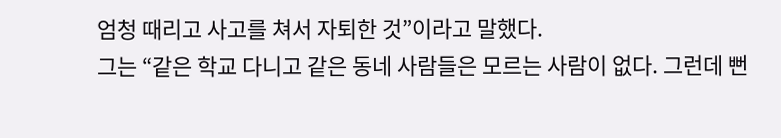엄청 때리고 사고를 쳐서 자퇴한 것”이라고 말했다.
그는 “같은 학교 다니고 같은 동네 사람들은 모르는 사람이 없다. 그런데 뻔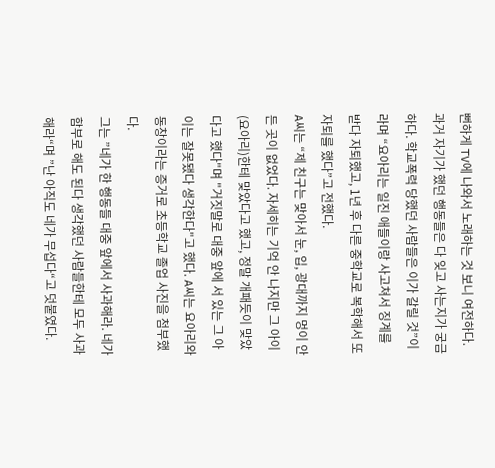뻔하게 TV에 나와서 노래하는 것 보니 여전하다. 과거 자기가 했던 행동들은 다 잊고 사는지가 궁금하다. 학교폭력 당했던 사람들은 이가 갈릴 것”이라며 “요아리는 일진 애들이랑 사고쳐서 징계를 받다 자퇴했고, 1년 후 다른 중학교로 복학해서 또 자퇴를 했다”고 전했다.
A씨는 “제 친구는 맞아서 눈, 입, 광대까지 멍이 안 든 곳이 없었다. 자세히는 기억 안 나지만 그 아이(요아리)한테 맞았다고 했고, 정말 개패듯이 맞았다고 했다"며 "거짓말로 대중 앞에 서 있는 그 아이는 잘못됐다 생각한다"고 했다. A씨는 요아리와 동창이라는 증거로 초등학교 졸업 사진을 첨부했다.
그는 ”네가 한 행동들 대중 앞에서 사과해라. 네가 함부로 해도 된다 생각했던 사람들한테 모두 사과해라“며 ”난 아직도 네가 무섭다“고 덧붙였다.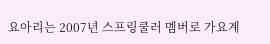요아리는 2007년 스프링쿨러 멤버로 가요계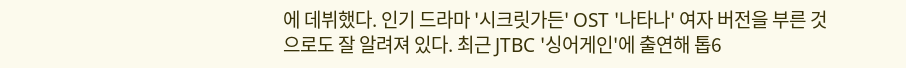에 데뷔했다. 인기 드라마 '시크릿가든' OST '나타나' 여자 버전을 부른 것으로도 잘 알려져 있다. 최근 JTBC '싱어게인'에 출연해 톱6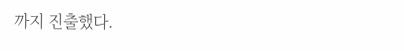까지 진출했다.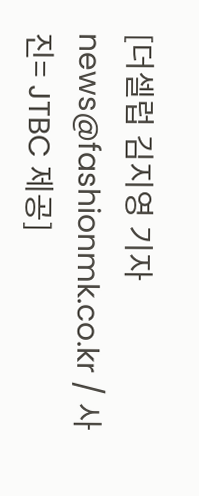[더셀럽 김지영 기자 news@fashionmk.co.kr / 사진= JTBC 제공]